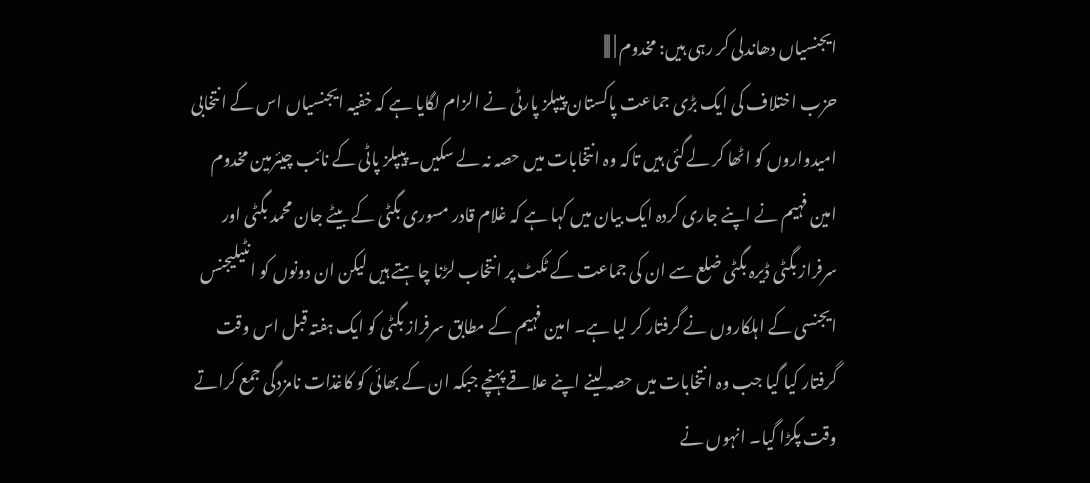ایجنسیاں دھاندلی کر رہی ہیں: مخدوم | |||
حزب اختلاف کی ایک بڑی جماعت پاکستان پیپلز پارٹی نے الزام لگایا ہے کہ خفیہ ایجنسیاں اس کے انتخابی امیدواروں کو اٹھا کر لےگئی ہیں تاکہ وہ انتخابات میں حصہ نہ لے سکیں۔ پیپلز پاٹی کے نائب چیئرمین مخدوم امین فہیم نے اپنے جاری کردہ ایک بیان میں کہا ہے کہ غلام قادر مسوری بگٹی کے بیٹے جان محمد بگٹی اور سرفراز بگٹی ڈیرہ بگٹی ضلع سے ان کی جماعت کے ٹکٹ پر انتخاب لڑنا چاہتے ہیں لیکن ان دونوں کو انٹیلیجنس ایجنسی کے اہلکاروں نے گرفتار کر لیا ہے۔ امین فہیم کے مطابق سرفراز بگٹی کو ایک ہفتہ قبل اس وقت گرفتار کیا گیا جب وہ انتخابات میں حصہ لینے اپنے علاقے پہنچے جبکہ ان کے بھائی کو کاغذات نامزدگی جمع کراتے وقت پکڑا گیا۔ انہوں نے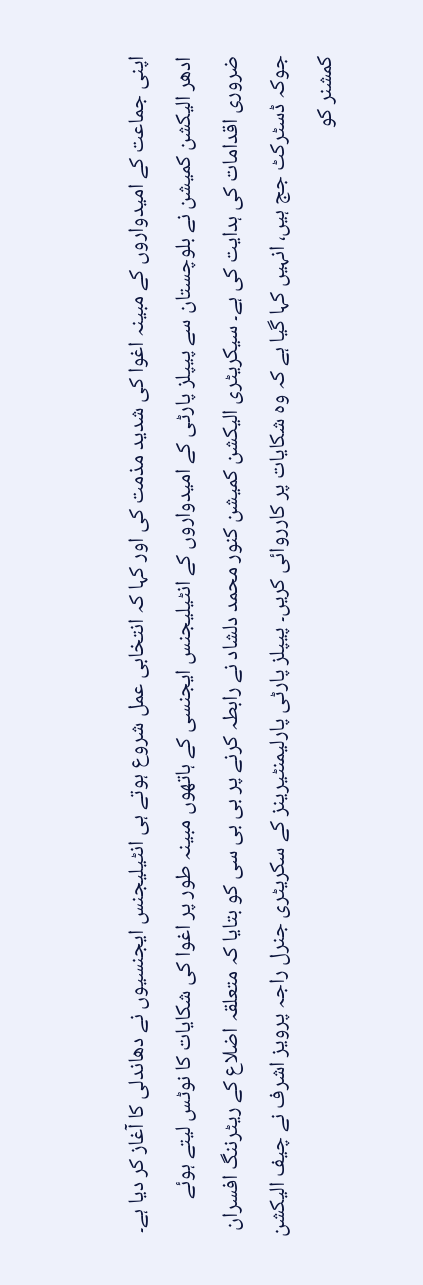اپنی جماعت کے امیدواروں کے مبینہ اغوا کی شدید مذمت کی اور کہا کہ انتخابی عمل شروع ہوتے ہی انٹیلیجنس ایجنسیوں نے دھاندلی کا آغاز کر دیا ہے۔ ادھر الیکشن کمیشن نے بلوچستان سے پیپلز پارٹی کے امیدواروں کے انٹیلیجنس ایجنسی کے ہاتھوں مبینہ طور پر اغوا کی شکایات کا نوٹس لیتے ہوئے ضروری اقدامات کی ہدایت کی ہے۔ سیکریٹری الیکشن کمیشن کنور محمد دلشاد نے رابطہ کرنے پر بی بی سی کو بتایا کہ متعلقہ اضلاع کے ریٹرننگ افسران جوکہ ڈسٹرکٹ جج ہیں، انہیں کہا گیا ہے کہ وہ شکایات پر کارروائی کریں۔ پیپلز پارٹی پارلیمنٹیرینز کے سکریٹری جنرل راجہ پرویز اشرف نے چیف الیکشن کمشنر کو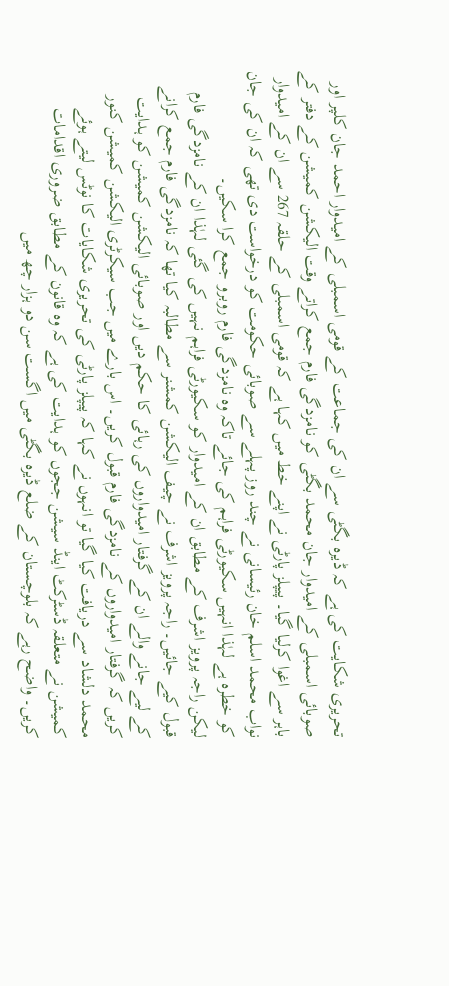تحریری شکایت کی ہے کہ ڈیرہ بگٹی سے ان کی جماعت کے قومی اسمبلی کے امیدوار احمد جان کلپر اور صوبائی اسمبلی کے امیدوار جان محمد بگٹی کو نامزدگی فارم جمع کراتے وقت الیکشن کمیشن کے دفتر کے باہر سے اغوا کرلیا گیا۔ پیپلز پارٹی نے اپنے خط میں کہا ہے کہ قومی اسمبلی کے حلقہ 267 سے ان کے امیدوار نواب محمد اسلم خان رئیسانی نے چند روز پہلے سے صوبائی حکومت کو درخواست دی تھی کہ ان کی جان کو خطرہ ہے لہٰذا انہیں سکیورٹی فراہم کی جائے تاکہ وہ نامزدگی فارم روبرو جمع کرا سکیں۔
لیکن راجہ پرویز اشرف کے مطابق ان کے امیدوار کو سکیورٹی فراہم نہیں کی گئی لہٰذا ان کے نامزدگی فارم قبول کیے جائیں۔ راجہ پرویز اشرف نے چیف الیکشن کمشنر سے مطالبہ کیا تھا کہ نامزدگی فارم جمع کرانے کے لیے جانے والے ان کے گرفتار امیدواروں کی رہائی کا حکم دیں اور صوبائی الیکشن کمیشن کو ہدایت کریں کہ گرفتار امیدواروں کے نامزدگی فارم قبول کریں۔ اس بارے میں جب سیکرٹری الیکشن کمیشن کنور محمد دلشاد سے دریافت کیا گیا تو انہوں نے کہا کہ پیپلز پارٹی کی تحریری شکایات کا نوٹس لیتے ہوئے کمیشن نے متعلقہ ڈسٹرکٹ اینڈ سیشن ججوں کو ہدایت کی ہے کہ وہ قانون کے مطابق ضروری اقدامات کریں۔ واضح رہے کہ بلوچستان کے ضلع ڈیرہ بگٹی میں اگست سن دو ہزار چھ میں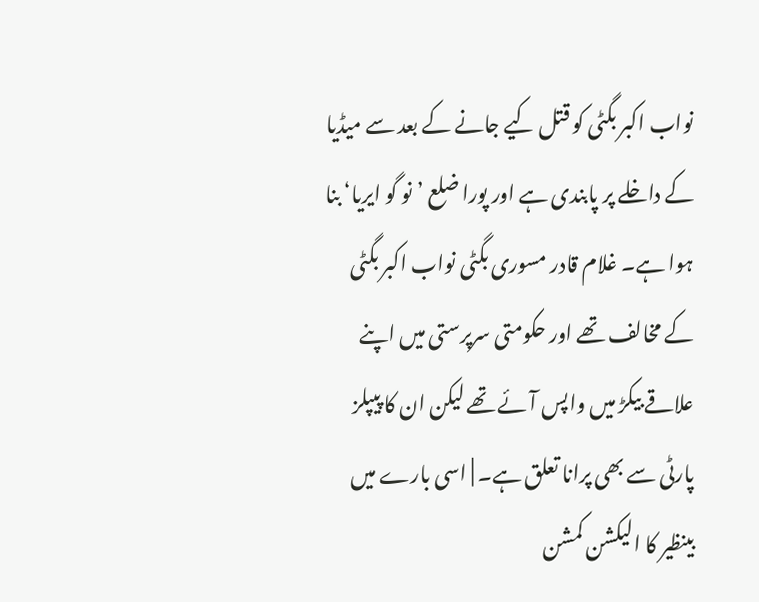نواب اکبر بگٹی کو قتل کیے جانے کے بعد سے میڈیا کے داخلے پر پابندی ہے اور پورا ضلع ’نو گو ایریا‘ بنا ہوا ہے۔ غلام قادر مسوری بگٹی نواب اکبر بگٹی کے مخالف تھے اور حکومتی سرپرستی میں اپنے علاقے بیکڑ میں واپس آئے تھے لیکن ان کا پیپلز پارٹی سے بھی پرانا تعلق ہے۔ | اسی بارے میں بینظیر کا الیکشن کمشن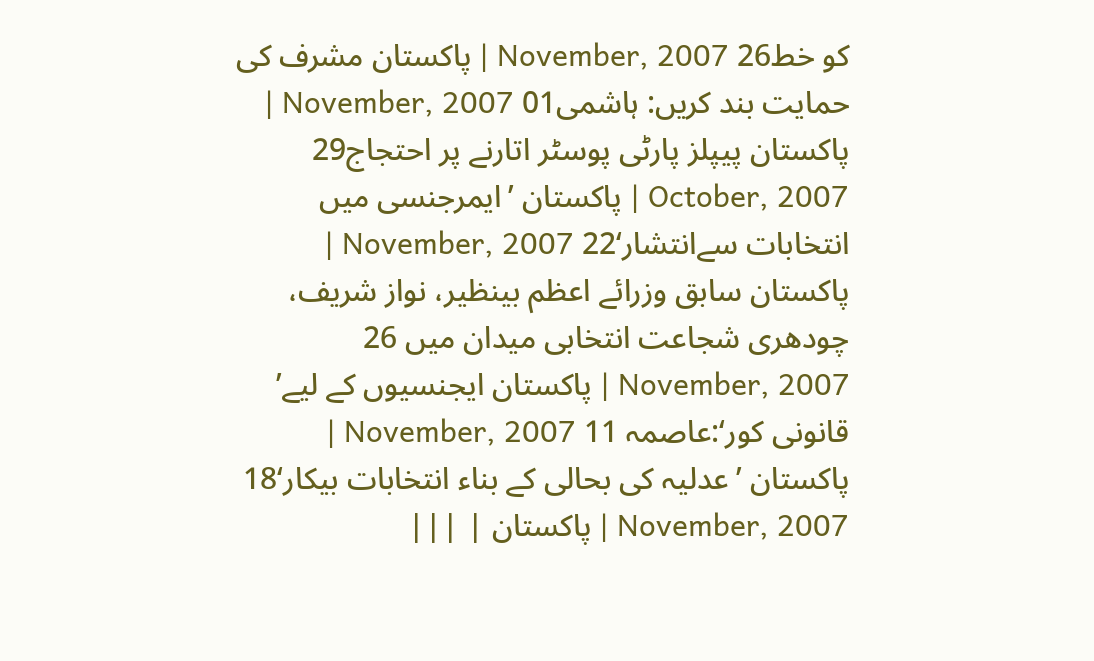کو خط26 November, 2007 | پاکستان مشرف کی حمایت بند کریں: ہاشمی01 November, 2007 | پاکستان پیپلز پارٹی پوسٹر اتارنے پر احتجاج29 October, 2007 | پاکستان ’ایمرجنسی میں انتخابات سےانتشار‘22 November, 2007 | پاکستان سابق وزرائے اعظم بینظیر، نواز شریف، چودھری شجاعت انتخابی میدان میں 26 November, 2007 | پاکستان ایجنسیوں کے لیے’ قانونی کور‘:عاصمہ 11 November, 2007 | پاکستان ’عدلیہ کی بحالی کے بناء انتخابات بیکار‘18 November, 2007 | پاکستان | |||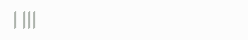| |||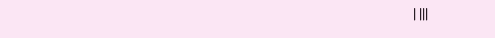| |||